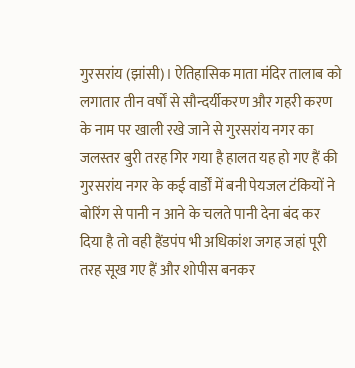गुरसरांय (झांसी)। ऐतिहासिक माता मंदिर तालाब को लगातार तीन वर्षों से सौन्दर्यीकरण और गहरी करण के नाम पर खाली रखे जाने से गुरसरांय नगर का जलस्तर बुरी तरह गिर गया है हालत यह हो गए हैं की गुरसरांय नगर के कई वार्डों में बनी पेयजल टंकियों ने बोरिंग से पानी न आने के चलते पानी देना बंद कर दिया है तो वही हैंडपंप भी अधिकांश जगह जहां पूरी तरह सूख गए हैं और शोपीस बनकर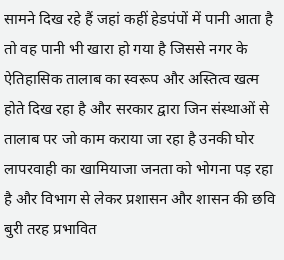सामने दिख रहे हैं जहां कहीं हेडपंपों में पानी आता है तो वह पानी भी खारा हो गया है जिससे नगर के ऐतिहासिक तालाब का स्वरूप और अस्तित्व खत्म होते दिख रहा है और सरकार द्वारा जिन संस्थाओं से तालाब पर जो काम कराया जा रहा है उनकी घोर लापरवाही का खामियाजा जनता को भोगना पड़ रहा है और विभाग से लेकर प्रशासन और शासन की छवि बुरी तरह प्रभावित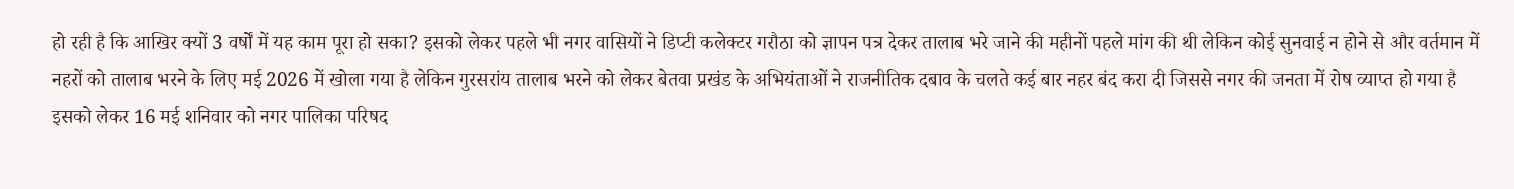हो रही है कि आखिर क्यों 3 वर्षों में यह काम पूरा हो सका? इसको लेकर पहले भी नगर वासियों ने डिप्टी कलेक्टर गरौठा को ज्ञापन पत्र देकर तालाब भरे जाने की महीनों पहले मांग की थी लेकिन कोई सुनवाई न होने से और वर्तमान में नहरों को तालाब भरने के लिए मई 2026 में खोला गया है लेकिन गुरसरांय तालाब भरने को लेकर बेतवा प्रखंड के अभियंताओं ने राजनीतिक दबाव के चलते कई बार नहर बंद करा दी जिससे नगर की जनता में रोष व्याप्त हो गया है इसको लेकर 16 मई शनिवार को नगर पालिका परिषद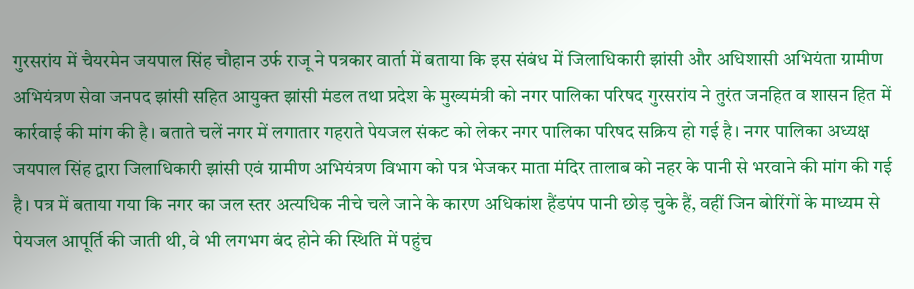गुरसरांय में चैयरमेन जयपाल सिंह चौहान उर्फ राजू ने पत्रकार वार्ता में बताया कि इस संबंध में जिलाधिकारी झांसी और अधिशासी अभियंता ग्रामीण अभियंत्रण सेवा जनपद झांसी सहित आयुक्त झांसी मंडल तथा प्रदेश के मुख्यमंत्री को नगर पालिका परिषद गुरसरांय ने तुरंत जनहित व शासन हित में कार्रवाई की मांग की है। बताते चलें नगर में लगातार गहराते पेयजल संकट को लेकर नगर पालिका परिषद सक्रिय हो गई है। नगर पालिका अध्यक्ष जयपाल सिंह द्वारा जिलाधिकारी झांसी एवं ग्रामीण अभियंत्रण विभाग को पत्र भेजकर माता मंदिर तालाब को नहर के पानी से भरवाने की मांग की गई है। पत्र में बताया गया कि नगर का जल स्तर अत्यधिक नीचे चले जाने के कारण अधिकांश हैंडपंप पानी छोड़ चुके हैं, वहीं जिन बोरिंगों के माध्यम से पेयजल आपूर्ति की जाती थी, वे भी लगभग बंद होने की स्थिति में पहुंच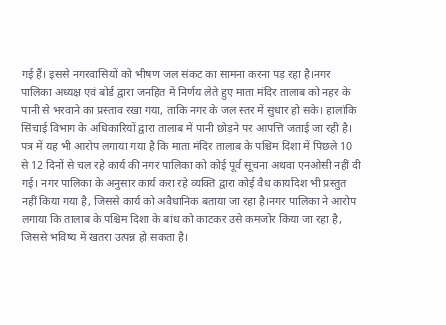गई हैं। इससे नगरवासियों को भीषण जल संकट का सामना करना पड़ रहा है।नगर पालिका अध्यक्ष एवं बोर्ड द्वारा जनहित में निर्णय लेते हुए माता मंदिर तालाब को नहर के पानी से भरवाने का प्रस्ताव रखा गया, ताकि नगर के जल स्तर में सुधार हो सके। हालांकि सिंचाई विभाग के अधिकारियों द्वारा तालाब में पानी छोड़ने पर आपत्ति जताई जा रही है। पत्र में यह भी आरोप लगाया गया है कि माता मंदिर तालाब के पश्चिम दिशा में पिछले 10 से 12 दिनों से चल रहे कार्य की नगर पालिका को कोई पूर्व सूचना अथवा एनओसी नहीं दी गई। नगर पालिका के अनुसार कार्य करा रहे व्यक्ति द्वारा कोई वैध कार्यादेश भी प्रस्तुत नहीं किया गया है, जिससे कार्य को अवैधानिक बताया जा रहा है।नगर पालिका ने आरोप लगाया कि तालाब के पश्चिम दिशा के बांध को काटकर उसे कमजोर किया जा रहा है, जिससे भविष्य में खतरा उत्पन्न हो सकता है।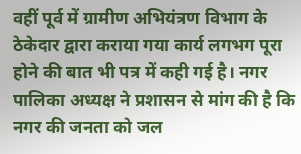वहीं पूर्व में ग्रामीण अभियंत्रण विभाग के ठेकेदार द्वारा कराया गया कार्य लगभग पूरा होने की बात भी पत्र में कही गई है। नगर पालिका अध्यक्ष ने प्रशासन से मांग की है कि नगर की जनता को जल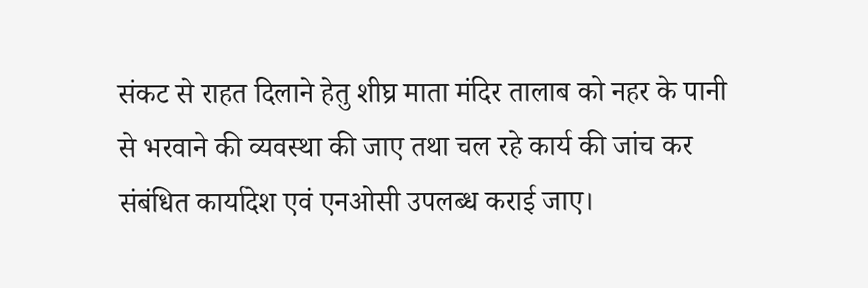संकट से राहत दिलाने हेतु शीघ्र माता मंदिर तालाब को नहर के पानी से भरवाने की व्यवस्था की जाए तथा चल रहे कार्य की जांच कर संबंधित कार्यादेश एवं एनओसी उपलब्ध कराई जाए।